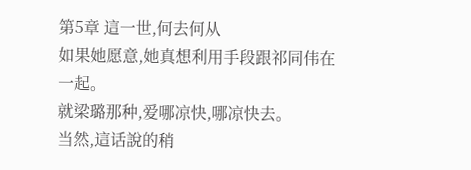第5章 這一世,何去何从
如果她愿意,她真想利用手段跟祁同伟在一起。
就梁璐那种,爱哪凉快,哪凉快去。
当然,這话說的稍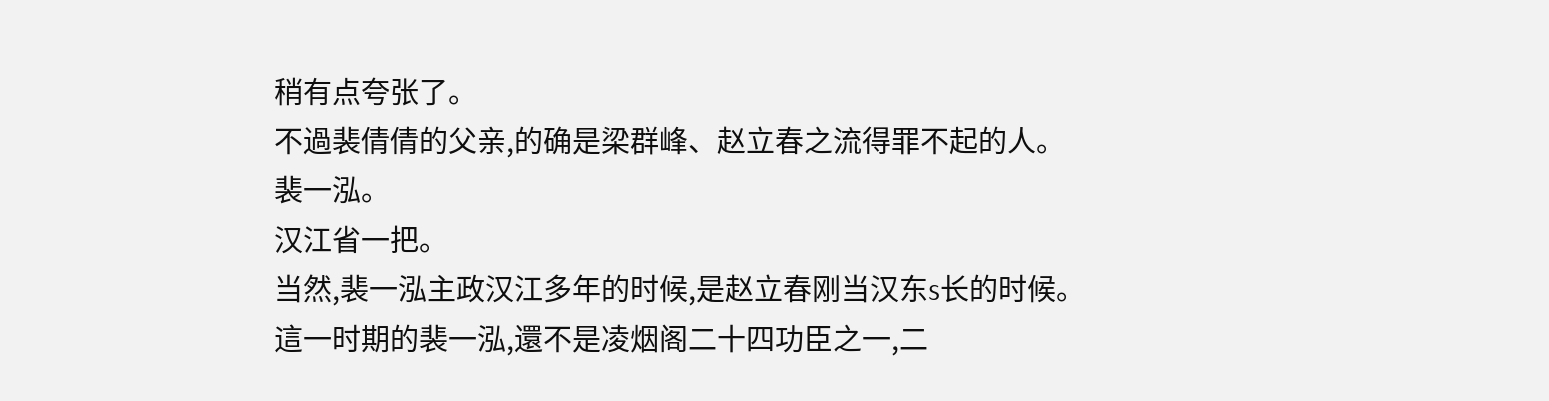稍有点夸张了。
不過裴倩倩的父亲,的确是梁群峰、赵立春之流得罪不起的人。
裴一泓。
汉江省一把。
当然,裴一泓主政汉江多年的时候,是赵立春刚当汉东s长的时候。
這一时期的裴一泓,還不是凌烟阁二十四功臣之一,二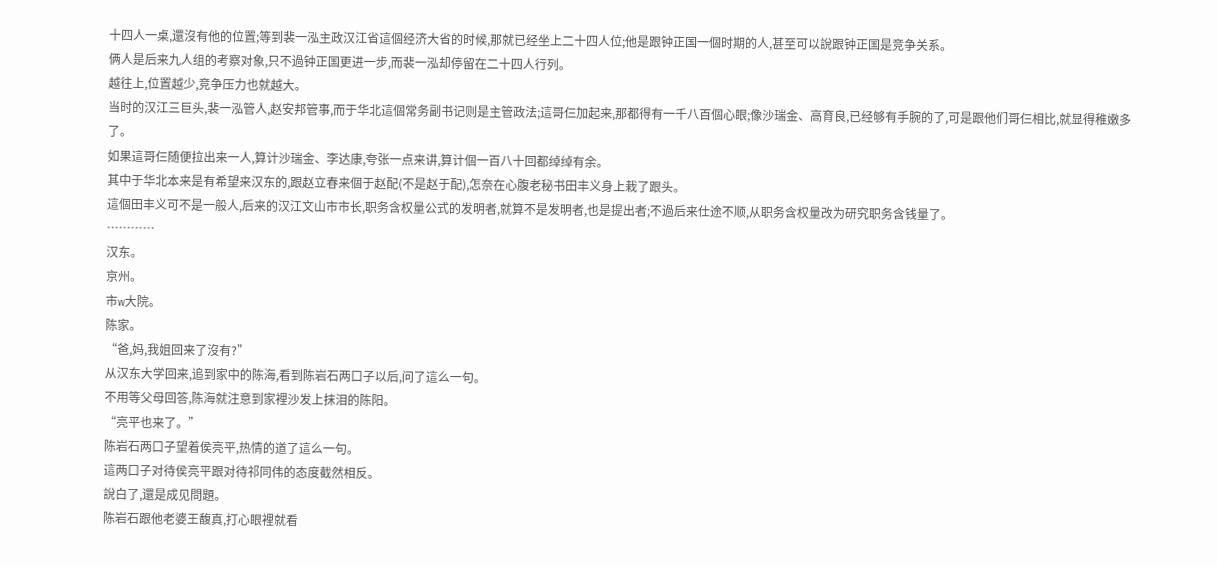十四人一桌,還沒有他的位置;等到裴一泓主政汉江省這個经济大省的时候,那就已经坐上二十四人位;他是跟钟正国一個时期的人,甚至可以說跟钟正国是竞争关系。
俩人是后来九人组的考察对象,只不過钟正国更进一步,而裴一泓却停留在二十四人行列。
越往上,位置越少,竞争压力也就越大。
当时的汉江三巨头,裴一泓管人,赵安邦管事,而于华北這個常务副书记则是主管政法;這哥仨加起来,那都得有一千八百個心眼;像沙瑞金、高育良,已经够有手腕的了,可是跟他们哥仨相比,就显得稚嫩多了。
如果這哥仨随便拉出来一人,算计沙瑞金、李达康,夸张一点来讲,算计個一百八十回都绰绰有余。
其中于华北本来是有希望来汉东的,跟赵立春来個于赵配(不是赵于配),怎奈在心腹老秘书田丰义身上栽了跟头。
這個田丰义可不是一般人,后来的汉江文山市市长,职务含权量公式的发明者,就算不是发明者,也是提出者;不過后来仕途不顺,从职务含权量改为研究职务含钱量了。
…………
汉东。
京州。
市w大院。
陈家。
“爸,妈,我姐回来了沒有?”
从汉东大学回来,追到家中的陈海,看到陈岩石两口子以后,问了這么一句。
不用等父母回答,陈海就注意到家裡沙发上抹泪的陈阳。
“亮平也来了。”
陈岩石两口子望着侯亮平,热情的道了這么一句。
這两口子对待侯亮平跟对待祁同伟的态度截然相反。
說白了,還是成见問題。
陈岩石跟他老婆王馥真,打心眼裡就看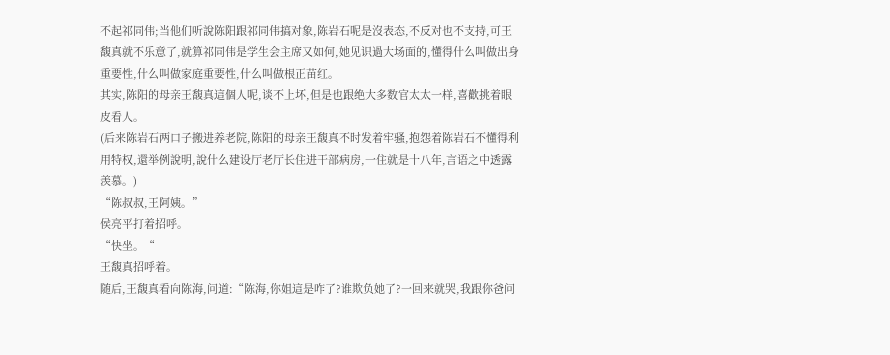不起祁同伟;当他们听說陈阳跟祁同伟搞对象,陈岩石呢是沒表态,不反对也不支持,可王馥真就不乐意了,就算祁同伟是学生会主席又如何,她见识過大场面的,懂得什么叫做出身重要性,什么叫做家庭重要性,什么叫做根正苗红。
其实,陈阳的母亲王馥真這個人呢,谈不上坏,但是也跟绝大多数官太太一样,喜歡挑着眼皮看人。
(后来陈岩石两口子搬进养老院,陈阳的母亲王馥真不时发着牢骚,抱怨着陈岩石不懂得利用特权,還举例說明,說什么建设厅老厅长住进干部病房,一住就是十八年,言语之中透露羡慕。)
“陈叔叔,王阿姨。”
侯亮平打着招呼。
“快坐。“
王馥真招呼着。
随后,王馥真看向陈海,问道:“陈海,你姐這是咋了?谁欺负她了?一回来就哭,我跟你爸问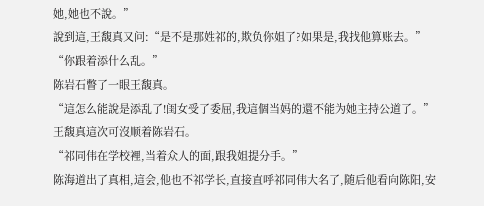她,她也不說。”
說到這,王馥真又问:“是不是那姓祁的,欺负你姐了?如果是,我找他算账去。”
“你跟着添什么乱。”
陈岩石瞥了一眼王馥真。
“這怎么能說是添乱了!闺女受了委屈,我這個当妈的還不能为她主持公道了。”
王馥真這次可沒顺着陈岩石。
“祁同伟在学校裡,当着众人的面,跟我姐提分手。”
陈海道出了真相,這会,他也不祁学长,直接直呼祁同伟大名了,随后他看向陈阳,安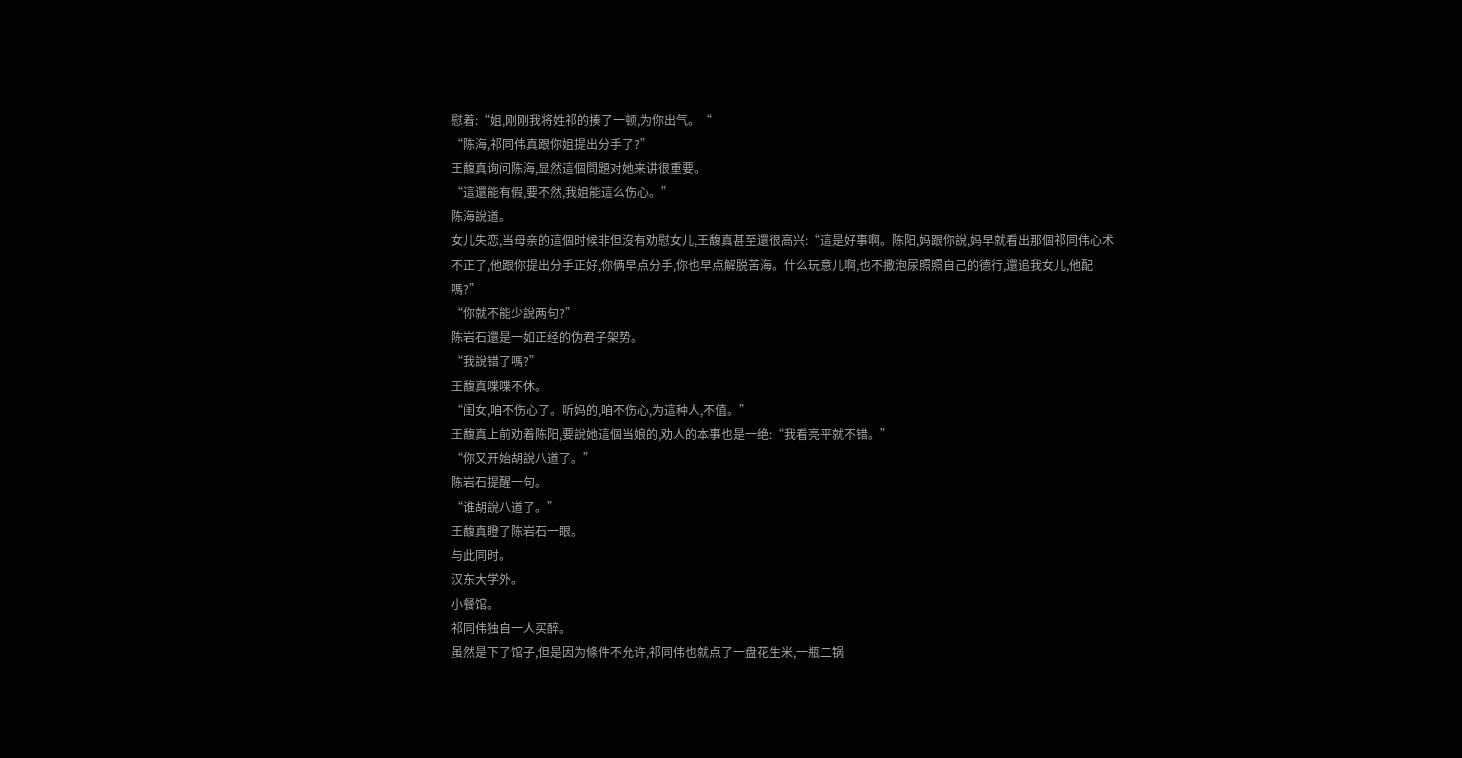慰着:“姐,刚刚我将姓祁的揍了一顿,为你出气。“
“陈海,祁同伟真跟你姐提出分手了?”
王馥真询问陈海,显然這個問題对她来讲很重要。
“這還能有假,要不然,我姐能這么伤心。”
陈海說道。
女儿失恋,当母亲的這個时候非但沒有劝慰女儿,王馥真甚至還很高兴:“這是好事啊。陈阳,妈跟你說,妈早就看出那個祁同伟心术不正了,他跟你提出分手正好,你俩早点分手,你也早点解脱苦海。什么玩意儿啊,也不撒泡尿照照自己的德行,還追我女儿,他配嗎?”
“你就不能少說两句?”
陈岩石還是一如正经的伪君子架势。
“我說错了嗎?”
王馥真喋喋不休。
“闺女,咱不伤心了。听妈的,咱不伤心,为這种人,不值。”
王馥真上前劝着陈阳,要說她這個当娘的,劝人的本事也是一绝:“我看亮平就不错。”
“你又开始胡說八道了。”
陈岩石提醒一句。
“谁胡說八道了。”
王馥真瞪了陈岩石一眼。
与此同时。
汉东大学外。
小餐馆。
祁同伟独自一人买醉。
虽然是下了馆子,但是因为條件不允许,祁同伟也就点了一盘花生米,一瓶二锅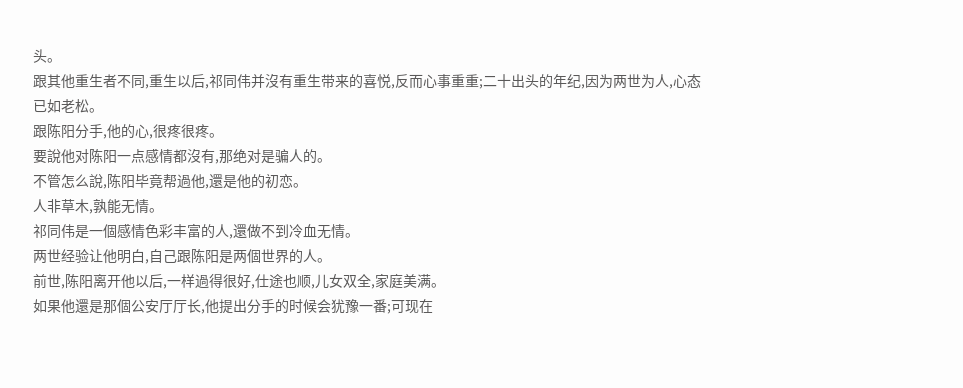头。
跟其他重生者不同,重生以后,祁同伟并沒有重生带来的喜悦,反而心事重重;二十出头的年纪,因为两世为人,心态已如老松。
跟陈阳分手,他的心,很疼很疼。
要說他对陈阳一点感情都沒有,那绝对是骗人的。
不管怎么說,陈阳毕竟帮過他,還是他的初恋。
人非草木,孰能无情。
祁同伟是一個感情色彩丰富的人,還做不到冷血无情。
两世经验让他明白,自己跟陈阳是两個世界的人。
前世,陈阳离开他以后,一样過得很好,仕途也顺,儿女双全,家庭美满。
如果他還是那個公安厅厅长,他提出分手的时候会犹豫一番;可现在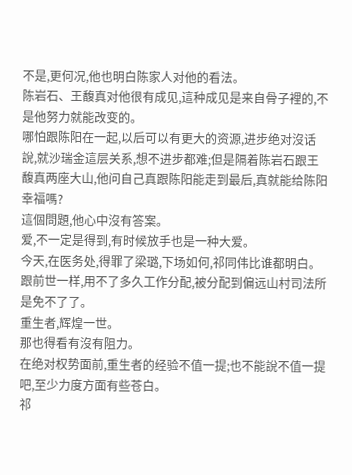不是,更何况,他也明白陈家人对他的看法。
陈岩石、王馥真对他很有成见,這种成见是来自骨子裡的,不是他努力就能改变的。
哪怕跟陈阳在一起,以后可以有更大的资源,进步绝对沒话說,就沙瑞金這层关系,想不进步都难;但是隔着陈岩石跟王馥真两座大山,他问自己真跟陈阳能走到最后,真就能给陈阳幸福嗎?
這個問題,他心中沒有答案。
爱,不一定是得到,有时候放手也是一种大爱。
今天,在医务处,得罪了梁璐,下场如何,祁同伟比谁都明白。
跟前世一样,用不了多久工作分配,被分配到偏远山村司法所是免不了了。
重生者,辉煌一世。
那也得看有沒有阻力。
在绝对权势面前,重生者的经验不值一提;也不能說不值一提吧,至少力度方面有些苍白。
祁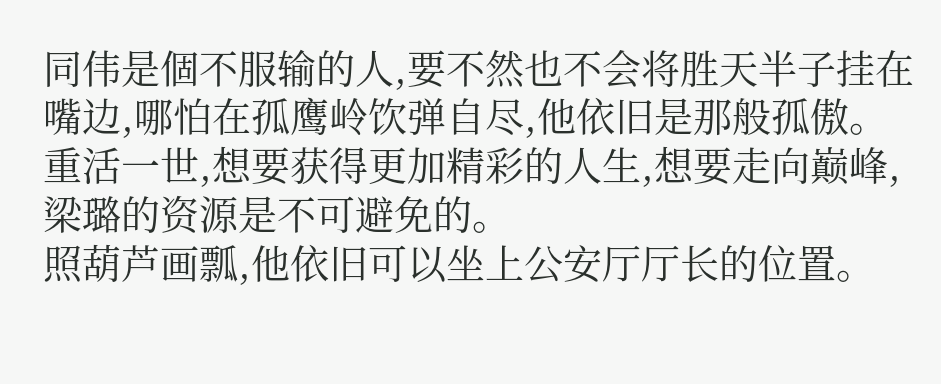同伟是個不服输的人,要不然也不会将胜天半子挂在嘴边,哪怕在孤鹰岭饮弹自尽,他依旧是那般孤傲。
重活一世,想要获得更加精彩的人生,想要走向巅峰,梁璐的资源是不可避免的。
照葫芦画瓢,他依旧可以坐上公安厅厅长的位置。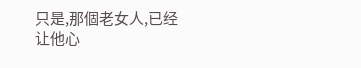只是,那個老女人,已经让他心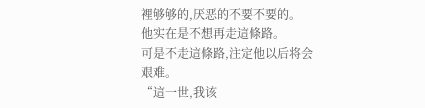裡够够的,厌恶的不要不要的。
他实在是不想再走這條路。
可是不走這條路,注定他以后将会艰难。
“這一世,我该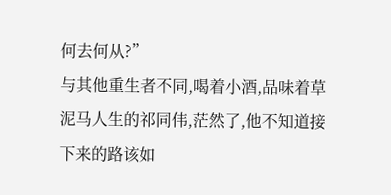何去何从?”
与其他重生者不同,喝着小酒,品味着草泥马人生的祁同伟,茫然了,他不知道接下来的路该如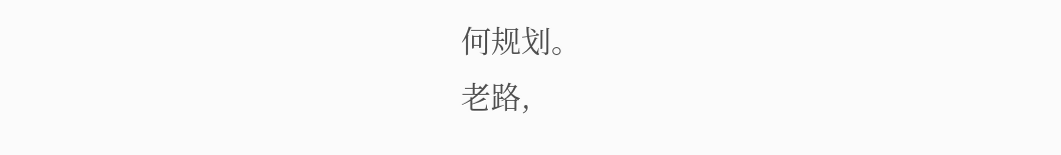何规划。
老路,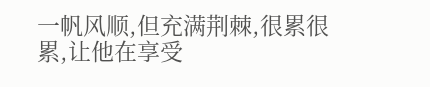一帆风顺,但充满荆棘,很累很累,让他在享受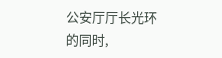公安厅厅长光环的同时,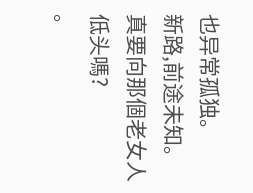也异常孤独。
新路,前途未知。
真要向那個老女人低头嗎?
。